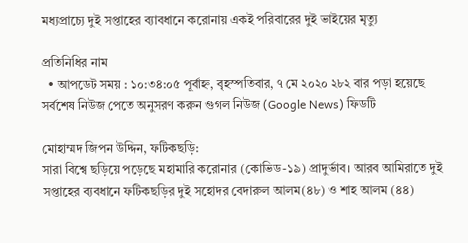মধ্যপ্রাচ্যে দুই সপ্তাহের ব্যাবধানে করোনায় একই পরিবারের দুই ভাইয়ের মৃত্যু

প্রতিনিধির নাম
  • আপডেট সময় : ১০:৩৪:০৫ পূর্বাহ্ন, বৃহস্পতিবার, ৭ মে ২০২০ ২৮২ বার পড়া হয়েছে
সর্বশেষ নিউজ পেতে অনুসরণ করুন গুগল নিউজ (Google News) ফিডটি

মোহাম্মদ জিপন উদ্দিন, ফটিকছড়ি:
সারা বিশ্বে ছড়িয়ে পড়েছে মহামারি করোনার (কোভিড-১৯) প্রাদুর্ভাব। আরব আমিরাতে দুই সপ্তাহের ব্যবধানে ফটিকছড়ির দুই সহোদর বেদারুল আলম(৪৮) ও শাহ আলম (৪৪)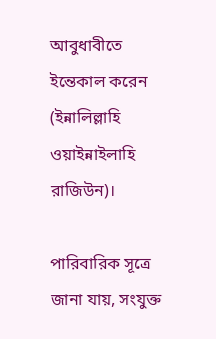আবুধাবীতে ইন্তেকাল করেন (ইন্নালিল্লাহি ওয়াইন্নাইলাহি রাজিউন)।

পারিবারিক সূত্রে জানা যায়, সংযুক্ত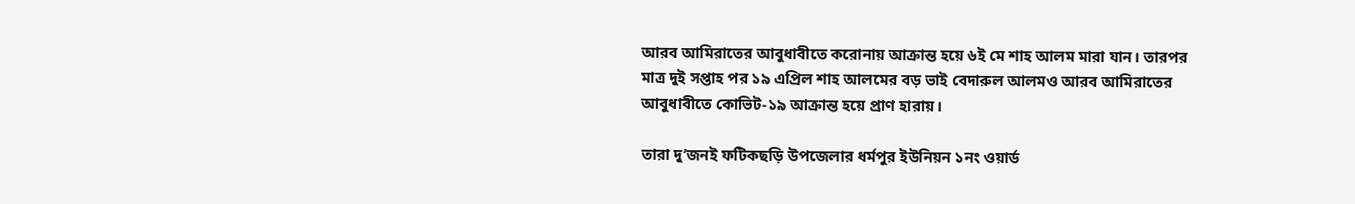আরব আমিরাতের আবুধাবীতে করোনায় আক্রান্ত হয়ে ৬ই মে শাহ আলম মারা যান। তারপর মাত্র দুই সপ্তাহ পর ১৯ এপ্রিল শাহ আলমের বড় ভাই বেদারুল আলমও আরব আমিরাতের আবুধাবীতে কোভিট-১৯ আক্রান্ত হয়ে প্রাণ হারায়।

তারা দু’জনই ফটিকছড়ি উপজেলার ধর্মপুর ইউনিয়ন ১নং ওয়ার্ড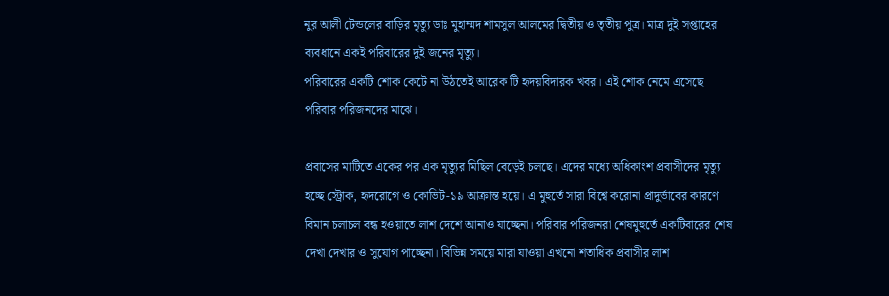নুর আলী টেন্ডলের বাড়ির মৃত্যু ডাঃ মুহাম্মদ শামসুল আলমের দ্বিতীয় ও তৃতীয় পুত্র। মাত্র দুই সপ্তাহের ব্যবধানে একই পরিবারের দুই জনের মৃত্যু।
পরিবারের একটি শোক কেটে না উঠতেই আরেক টি হৃদয়বিদারক খবর। এই শোক নেমে এসেছে পরিবার পরিজনদের মাঝে।

প্রবাসের মাটিতে একের পর এক মৃত্যুর মিছিল বেড়েই চলছে। এদের মধ্যে অধিকাংশ প্রবাসীদের মৃত্যু হচ্ছে স্ট্রোক, হৃদরোগে ও কোভিট-১৯ আক্রান্ত হয়ে। এ মুহুর্তে সারা বিশ্বে করোনা প্রাদুর্ভাবের কারণে বিমান চলাচল বন্ধ হওয়াতে লাশ দেশে আনাও যাচ্ছেনা। পরিবার পরিজনরা শেষমুহুর্তে একটিবারের শেষ দেখা দেখার ও সুযোগ পাচ্ছেনা। বিভিন্ন সময়ে মারা যাওয়া এখনো শতাধিক প্রবাসীর লাশ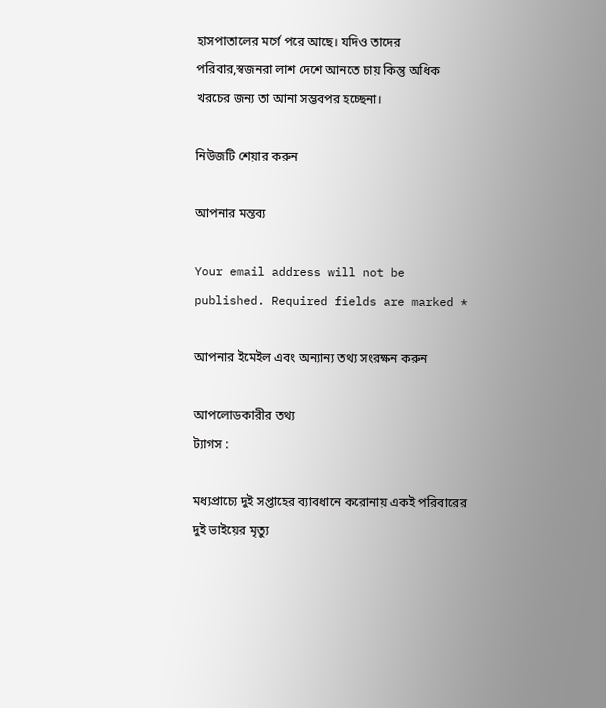হাসপাতালের মর্গে পরে আছে। যদিও তাদের পরিবার,স্বজনরা লাশ দেশে আনতে চায় কিন্তু অধিক খরচের জন্য তা আনা সম্ভবপর হচ্ছেনা।

নিউজটি শেয়ার করুন

আপনার মন্তব্য

Your email address will not be published. Required fields are marked *

আপনার ইমেইল এবং অন্যান্য তথ্য সংরক্ষন করুন

আপলোডকারীর তথ্য
ট্যাগস :

মধ্যপ্রাচ্যে দুই সপ্তাহের ব্যাবধানে করোনায় একই পরিবারের দুই ভাইয়ের মৃত্যু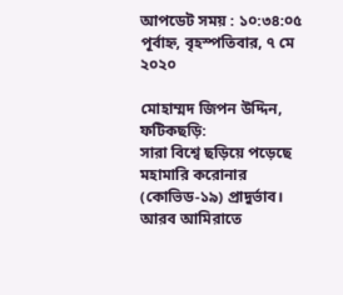আপডেট সময় : ১০:৩৪:০৫ পূর্বাহ্ন, বৃহস্পতিবার, ৭ মে ২০২০

মোহাম্মদ জিপন উদ্দিন, ফটিকছড়ি:
সারা বিশ্বে ছড়িয়ে পড়েছে মহামারি করোনার (কোভিড-১৯) প্রাদুর্ভাব। আরব আমিরাতে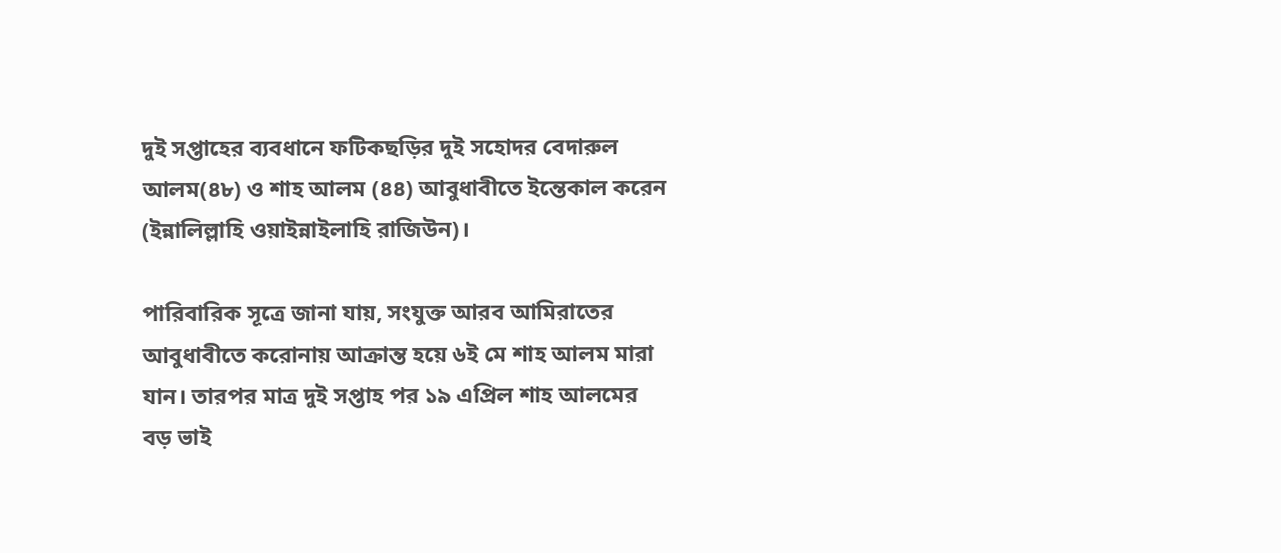দুই সপ্তাহের ব্যবধানে ফটিকছড়ির দুই সহোদর বেদারুল আলম(৪৮) ও শাহ আলম (৪৪) আবুধাবীতে ইন্তেকাল করেন (ইন্নালিল্লাহি ওয়াইন্নাইলাহি রাজিউন)।

পারিবারিক সূত্রে জানা যায়, সংযুক্ত আরব আমিরাতের আবুধাবীতে করোনায় আক্রান্ত হয়ে ৬ই মে শাহ আলম মারা যান। তারপর মাত্র দুই সপ্তাহ পর ১৯ এপ্রিল শাহ আলমের বড় ভাই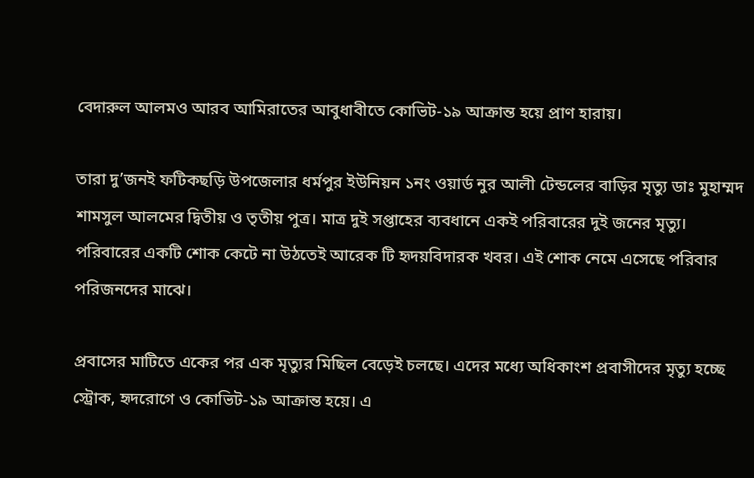বেদারুল আলমও আরব আমিরাতের আবুধাবীতে কোভিট-১৯ আক্রান্ত হয়ে প্রাণ হারায়।

তারা দু’জনই ফটিকছড়ি উপজেলার ধর্মপুর ইউনিয়ন ১নং ওয়ার্ড নুর আলী টেন্ডলের বাড়ির মৃত্যু ডাঃ মুহাম্মদ শামসুল আলমের দ্বিতীয় ও তৃতীয় পুত্র। মাত্র দুই সপ্তাহের ব্যবধানে একই পরিবারের দুই জনের মৃত্যু।
পরিবারের একটি শোক কেটে না উঠতেই আরেক টি হৃদয়বিদারক খবর। এই শোক নেমে এসেছে পরিবার পরিজনদের মাঝে।

প্রবাসের মাটিতে একের পর এক মৃত্যুর মিছিল বেড়েই চলছে। এদের মধ্যে অধিকাংশ প্রবাসীদের মৃত্যু হচ্ছে স্ট্রোক, হৃদরোগে ও কোভিট-১৯ আক্রান্ত হয়ে। এ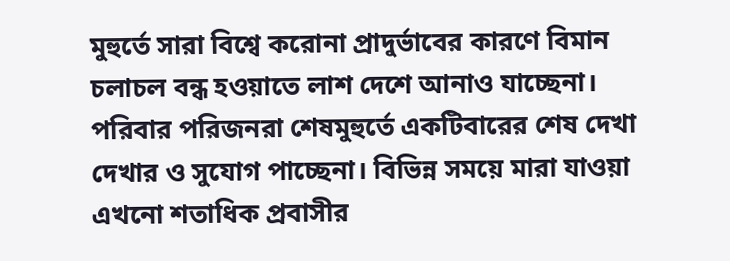মুহুর্তে সারা বিশ্বে করোনা প্রাদুর্ভাবের কারণে বিমান চলাচল বন্ধ হওয়াতে লাশ দেশে আনাও যাচ্ছেনা। পরিবার পরিজনরা শেষমুহুর্তে একটিবারের শেষ দেখা দেখার ও সুযোগ পাচ্ছেনা। বিভিন্ন সময়ে মারা যাওয়া এখনো শতাধিক প্রবাসীর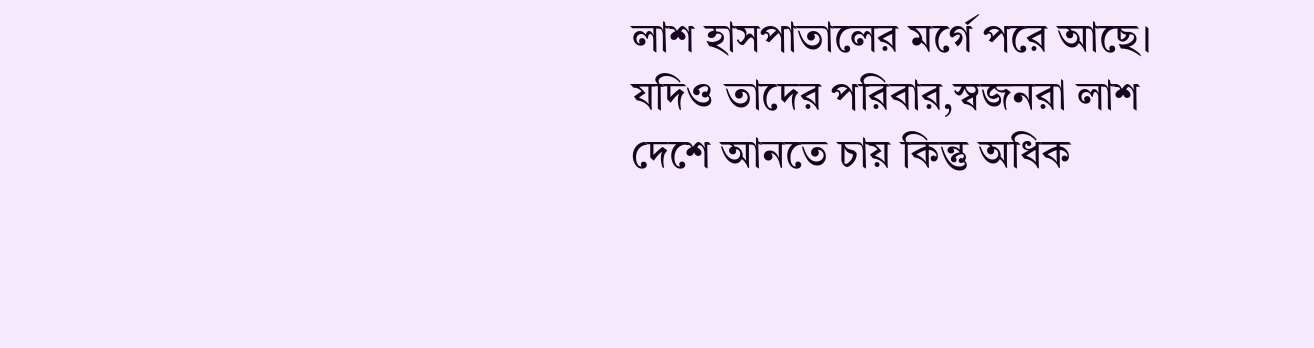লাশ হাসপাতালের মর্গে পরে আছে। যদিও তাদের পরিবার,স্বজনরা লাশ দেশে আনতে চায় কিন্তু অধিক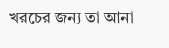খরচের জন্য তা আনা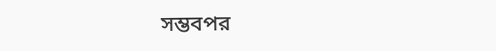সম্ভবপর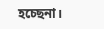হচ্ছেনা।